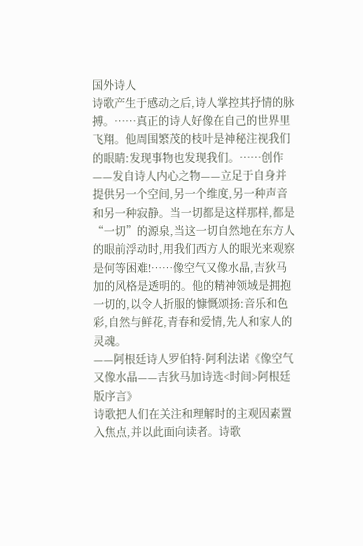国外诗人
诗歌产生于感动之后,诗人掌控其抒情的脉搏。……真正的诗人好像在自己的世界里飞翔。他周围繁茂的枝叶是神秘注视我们的眼睛:发现事物也发现我们。……创作——发自诗人内心之物——立足于自身并提供另一个空间,另一个维度,另一种声音和另一种寂静。当一切都是这样那样,都是“一切”的源泉,当这一切自然地在东方人的眼前浮动时,用我们西方人的眼光来观察是何等困难!……像空气又像水晶,吉狄马加的风格是透明的。他的精神领域是拥抱一切的,以令人折服的慷慨颂扬:音乐和色彩,自然与鲜花,青春和爱情,先人和家人的灵魂。
——阿根廷诗人罗伯特·阿利法诺《像空气又像水晶——吉狄马加诗选<时间>阿根廷版序言》
诗歌把人们在关注和理解时的主观因素置入焦点,并以此面向读者。诗歌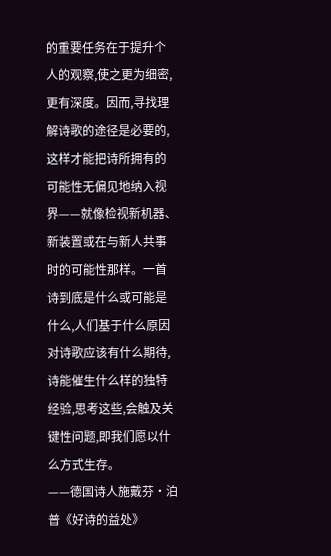的重要任务在于提升个人的观察,使之更为细密,更有深度。因而,寻找理解诗歌的途径是必要的,这样才能把诗所拥有的可能性无偏见地纳入视界——就像检视新机器、新装置或在与新人共事时的可能性那样。一首诗到底是什么或可能是什么,人们基于什么原因对诗歌应该有什么期待,诗能催生什么样的独特经验,思考这些,会触及关键性问题,即我们愿以什么方式生存。
——德国诗人施戴芬·泊普《好诗的益处》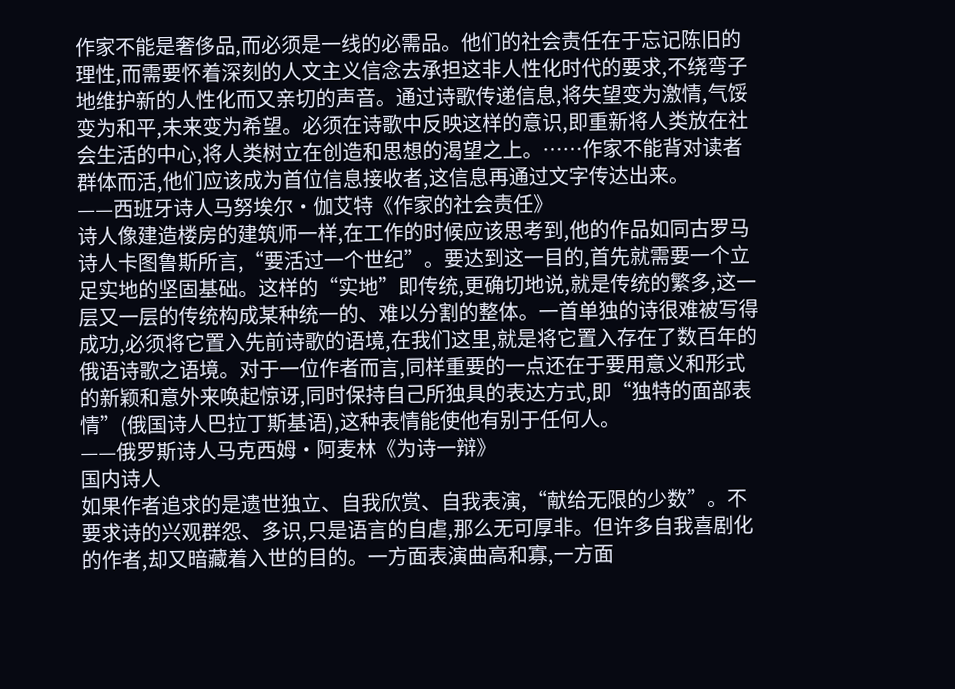作家不能是奢侈品,而必须是一线的必需品。他们的社会责任在于忘记陈旧的理性,而需要怀着深刻的人文主义信念去承担这非人性化时代的要求,不绕弯子地维护新的人性化而又亲切的声音。通过诗歌传递信息,将失望变为激情,气馁变为和平,未来变为希望。必须在诗歌中反映这样的意识,即重新将人类放在社会生活的中心,将人类树立在创造和思想的渴望之上。……作家不能背对读者群体而活,他们应该成为首位信息接收者,这信息再通过文字传达出来。
——西班牙诗人马努埃尔·伽艾特《作家的社会责任》
诗人像建造楼房的建筑师一样,在工作的时候应该思考到,他的作品如同古罗马诗人卡图鲁斯所言,“要活过一个世纪”。要达到这一目的,首先就需要一个立足实地的坚固基础。这样的“实地”即传统,更确切地说,就是传统的繁多,这一层又一层的传统构成某种统一的、难以分割的整体。一首单独的诗很难被写得成功,必须将它置入先前诗歌的语境,在我们这里,就是将它置入存在了数百年的俄语诗歌之语境。对于一位作者而言,同样重要的一点还在于要用意义和形式的新颖和意外来唤起惊讶,同时保持自己所独具的表达方式,即“独特的面部表情”(俄国诗人巴拉丁斯基语),这种表情能使他有别于任何人。
——俄罗斯诗人马克西姆·阿麦林《为诗一辩》
国内诗人
如果作者追求的是遗世独立、自我欣赏、自我表演,“献给无限的少数”。不要求诗的兴观群怨、多识,只是语言的自虐,那么无可厚非。但许多自我喜剧化的作者,却又暗藏着入世的目的。一方面表演曲高和寡,一方面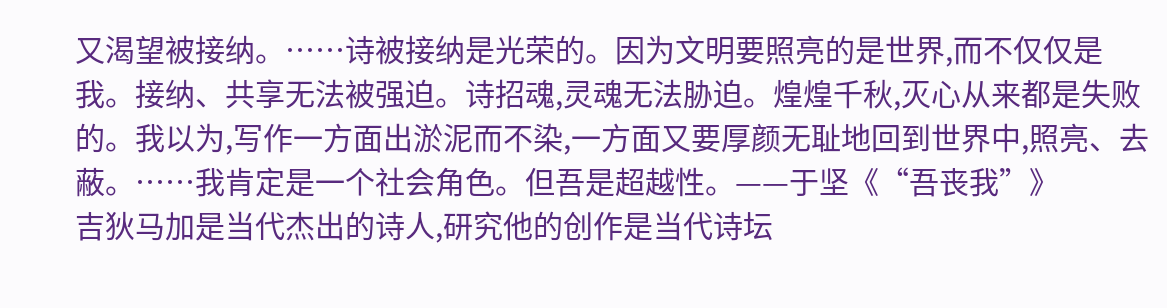又渴望被接纳。……诗被接纳是光荣的。因为文明要照亮的是世界,而不仅仅是我。接纳、共享无法被强迫。诗招魂,灵魂无法胁迫。煌煌千秋,灭心从来都是失败的。我以为,写作一方面出淤泥而不染,一方面又要厚颜无耻地回到世界中,照亮、去蔽。……我肯定是一个社会角色。但吾是超越性。——于坚《“吾丧我”》
吉狄马加是当代杰出的诗人,研究他的创作是当代诗坛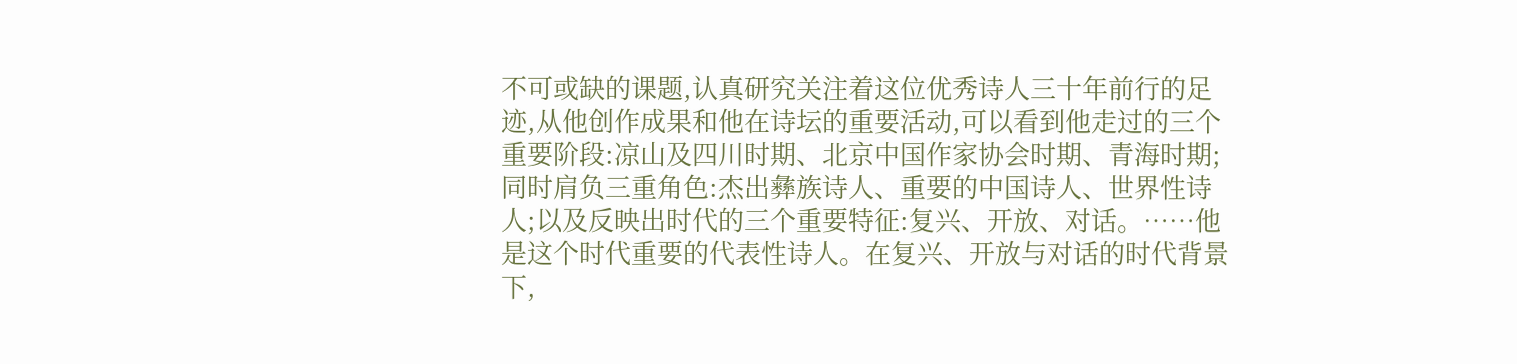不可或缺的课题,认真研究关注着这位优秀诗人三十年前行的足迹,从他创作成果和他在诗坛的重要活动,可以看到他走过的三个重要阶段:凉山及四川时期、北京中国作家协会时期、青海时期;同时肩负三重角色:杰出彝族诗人、重要的中国诗人、世界性诗人;以及反映出时代的三个重要特征:复兴、开放、对话。……他是这个时代重要的代表性诗人。在复兴、开放与对话的时代背景下,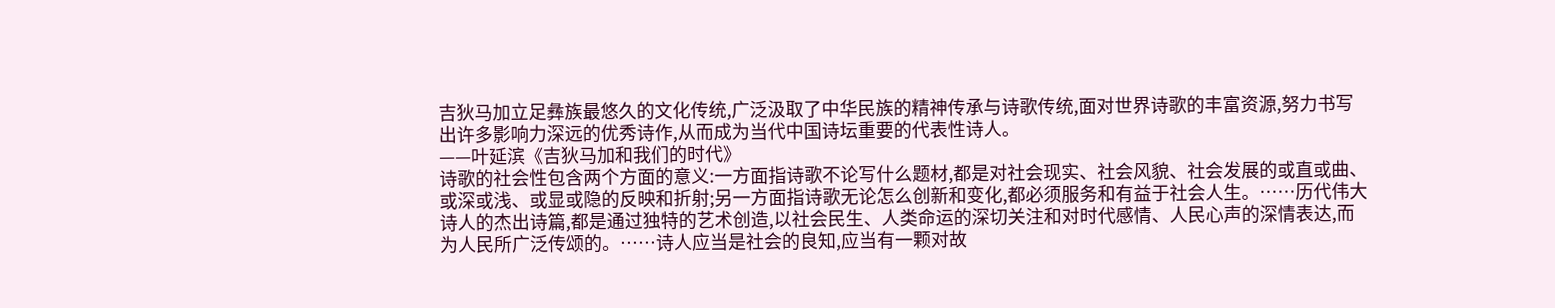吉狄马加立足彝族最悠久的文化传统,广泛汲取了中华民族的精神传承与诗歌传统,面对世界诗歌的丰富资源,努力书写出许多影响力深远的优秀诗作,从而成为当代中国诗坛重要的代表性诗人。
——叶延滨《吉狄马加和我们的时代》
诗歌的社会性包含两个方面的意义:一方面指诗歌不论写什么题材,都是对社会现实、社会风貌、社会发展的或直或曲、或深或浅、或显或隐的反映和折射;另一方面指诗歌无论怎么创新和变化,都必须服务和有益于社会人生。……历代伟大诗人的杰出诗篇,都是通过独特的艺术创造,以社会民生、人类命运的深切关注和对时代感情、人民心声的深情表达,而为人民所广泛传颂的。……诗人应当是社会的良知,应当有一颗对故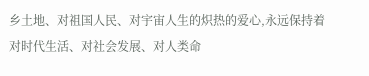乡土地、对祖国人民、对宇宙人生的炽热的爱心,永远保持着对时代生活、对社会发展、对人类命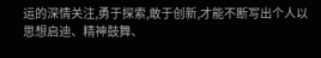运的深情关注,勇于探索,敢于创新,才能不断写出个人以思想启迪、精神鼓舞、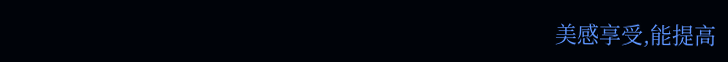美感享受,能提高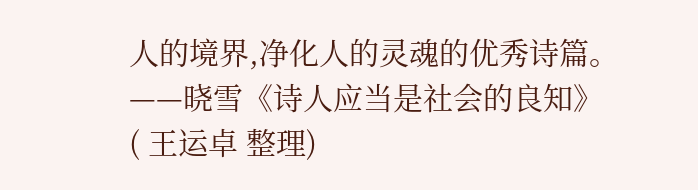人的境界,净化人的灵魂的优秀诗篇。
——晓雪《诗人应当是社会的良知》
( 王运卓 整理)